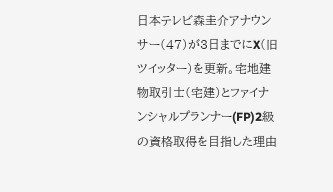日本テレビ森圭介アナウンサー(47)が3日までにX(旧ツイッター)を更新。宅地建物取引士(宅建)とファイナンシャルプランナー(FP)2級の資格取得を目指した理由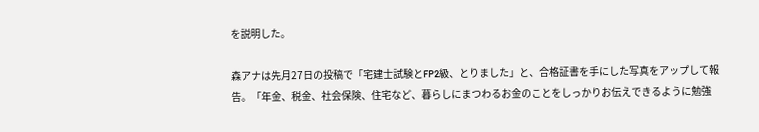を説明した。

森アナは先月27日の投稿で「宅建士試験とFP2級、とりました」と、合格証書を手にした写真をアップして報告。「年金、税金、社会保険、住宅など、暮らしにまつわるお金のことをしっかりお伝えできるように勉強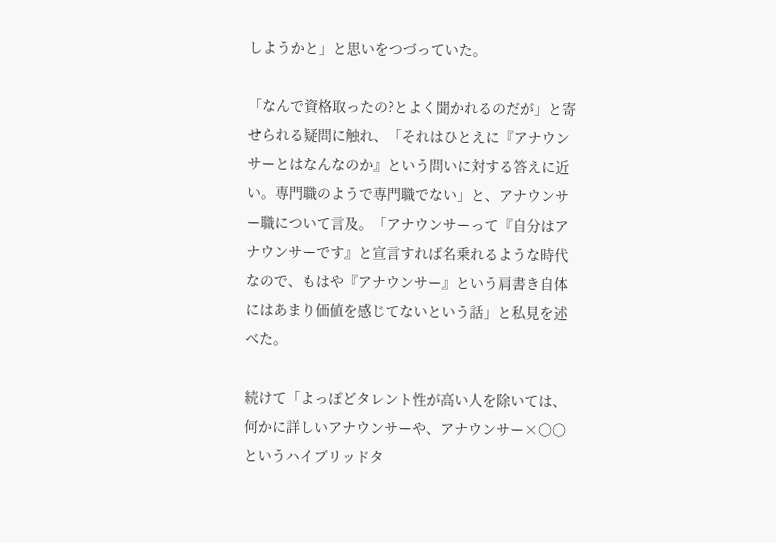しようかと」と思いをつづっていた。

「なんで資格取ったの?とよく聞かれるのだが」と寄せられる疑問に触れ、「それはひとえに『アナウンサーとはなんなのか』という問いに対する答えに近い。専門職のようで専門職でない」と、アナウンサー職について言及。「アナウンサーって『自分はアナウンサーです』と宣言すれば名乗れるような時代なので、もはや『アナウンサー』という肩書き自体にはあまり価値を感じてないという話」と私見を述べた。

続けて「よっぽどタレント性が高い人を除いては、何かに詳しいアナウンサーや、アナウンサー×〇〇というハイブリッドタ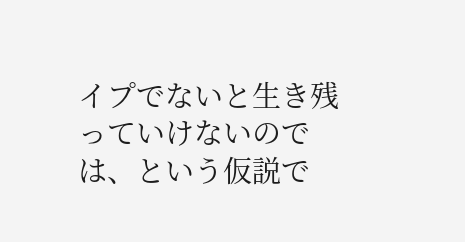イプでないと生き残っていけないのでは、という仮説で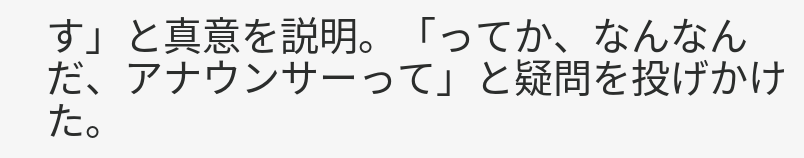す」と真意を説明。「ってか、なんなんだ、アナウンサーって」と疑問を投げかけた。